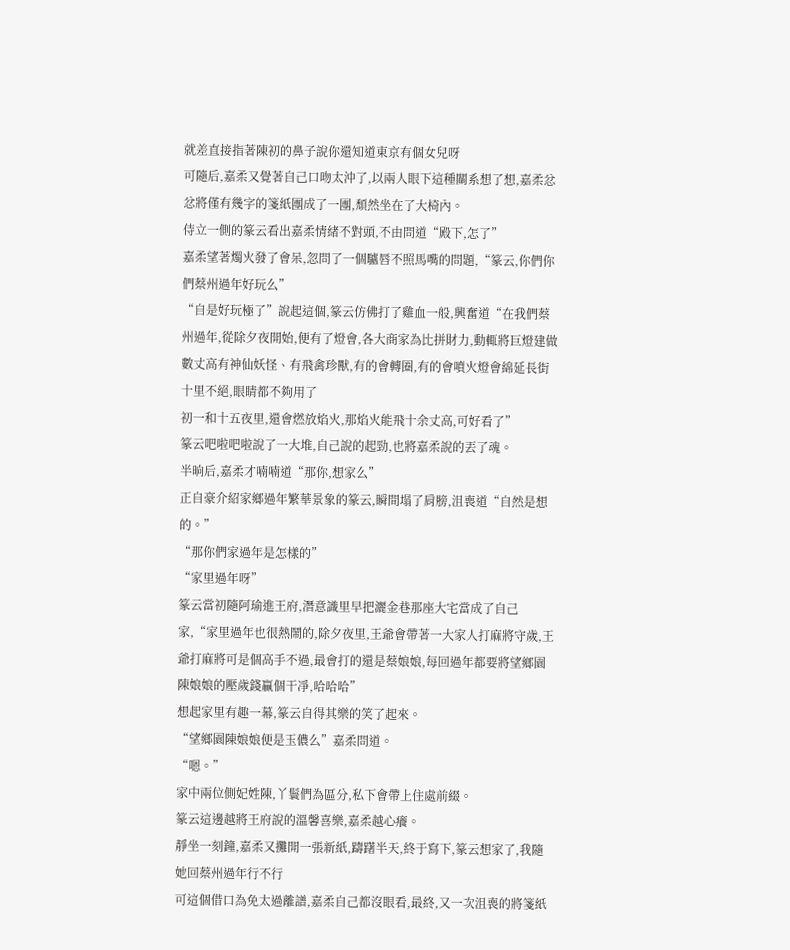就差直接指著陳初的鼻子說你還知道東京有個女兒呀
可隨后,嘉柔又覺著自己口吻太沖了,以兩人眼下這種關系想了想,嘉柔忿忿將僅有幾字的箋紙團成了一團,頹然坐在了大椅內。
侍立一側的篆云看出嘉柔情緒不對頭,不由問道“殿下,怎了”
嘉柔望著燭火發了會呆,忽問了一個驢唇不照馬嘴的問題,“篆云,你們你們蔡州過年好玩么”
“自是好玩極了”說起這個,篆云仿佛打了雞血一般,興奮道“在我們蔡州過年,從除夕夜開始,便有了燈會,各大商家為比拼財力,動輒將巨燈建做數丈高有神仙妖怪、有飛禽珍獸,有的會轉圈,有的會噴火燈會綿延長街十里不絕,眼睛都不夠用了
初一和十五夜里,還會燃放焰火,那焰火能飛十余丈高,可好看了”
篆云吧啦吧啦說了一大堆,自己說的起勁,也將嘉柔說的丟了魂。
半晌后,嘉柔才喃喃道“那你,想家么”
正自豪介紹家鄉過年繁華景象的篆云,瞬間塌了肩膀,沮喪道“自然是想的。”
“那你們家過年是怎樣的”
“家里過年呀”
篆云當初隨阿瑜進王府,潛意識里早把灑金巷那座大宅當成了自己家,“家里過年也很熱鬧的,除夕夜里,王爺會帶著一大家人打麻將守歲,王爺打麻將可是個高手不過,最會打的還是蔡娘娘,每回過年都要將望鄉園陳娘娘的壓歲錢贏個干凈,哈哈哈”
想起家里有趣一幕,篆云自得其樂的笑了起來。
“望鄉園陳娘娘便是玉儂么”嘉柔問道。
“嗯。”
家中兩位側妃姓陳,丫鬟們為區分,私下會帶上住處前綴。
篆云這邊越將王府說的溫馨喜樂,嘉柔越心癢。
靜坐一刻鐘,嘉柔又攤開一張新紙,躊躇半天,終于寫下,篆云想家了,我隨她回蔡州過年行不行
可這個借口為免太過離譜,嘉柔自己都沒眼看,最終,又一次沮喪的將箋紙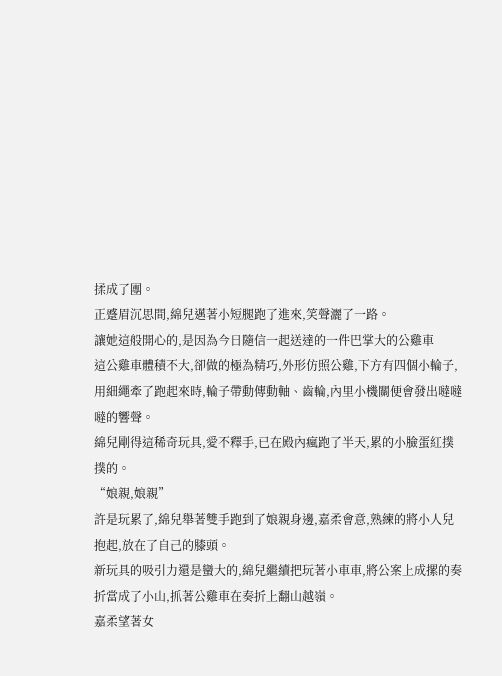揉成了團。
正蹙眉沉思間,綿兒邁著小短腿跑了進來,笑聲灑了一路。
讓她這般開心的,是因為今日隨信一起送達的一件巴掌大的公雞車
這公雞車體積不大,卻做的極為精巧,外形仿照公雞,下方有四個小輪子,用細繩牽了跑起來時,輪子帶動傳動軸、齒輪,內里小機關便會發出噠噠噠的響聲。
綿兒剛得這稀奇玩具,愛不釋手,已在殿內瘋跑了半天,累的小臉蛋紅撲撲的。
“娘親,娘親”
許是玩累了,綿兒舉著雙手跑到了娘親身邊,嘉柔會意,熟練的將小人兒抱起,放在了自己的膝頭。
新玩具的吸引力還是蠻大的,綿兒繼續把玩著小車車,將公案上成摞的奏折當成了小山,抓著公雞車在奏折上翻山越嶺。
嘉柔望著女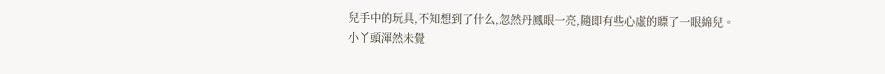兒手中的玩具,不知想到了什么,忽然丹鳳眼一亮,隨即有些心虛的瞟了一眼綿兒。
小丫頭渾然未覺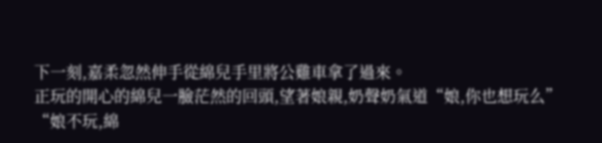下一刻,嘉柔忽然伸手從綿兒手里將公雞車拿了過來。
正玩的開心的綿兒一臉茫然的回頭,望著娘親,奶聲奶氣道“娘,你也想玩么”
“娘不玩,綿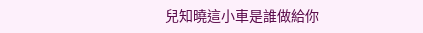兒知曉這小車是誰做給你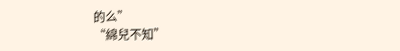的么”
“綿兒不知”